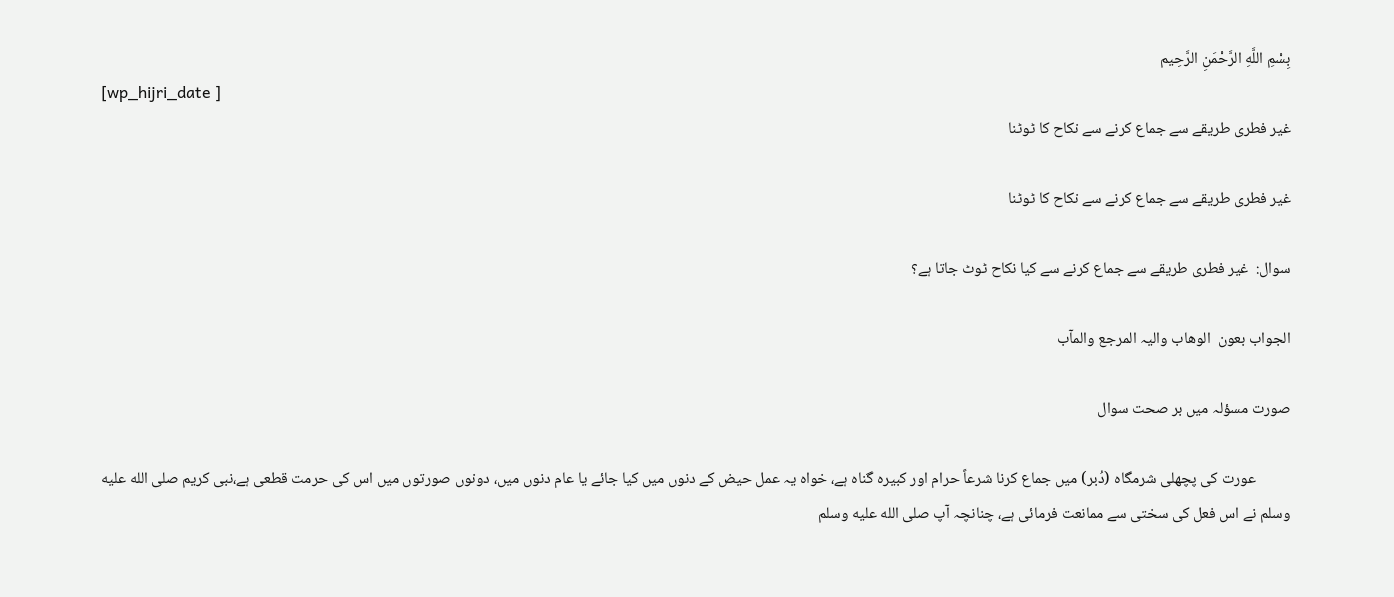بِسْمِ اللَّهِ الرَّحْمَنِ الرَّحِيم
[wp_hijri_date ]
غیر فطری طریقے سے جماع کرنے سے نکاح کا ٹوٹنا

غیر فطری طریقے سے جماع کرنے سے نکاح کا ٹوٹنا

سوال:  غیر فطری طریقے سے جماع کرنے سے کیا نکاح ٹوٹ جاتا ہے؟

الجواب بعون  الوھاب والیہ المرجع والمآب

صورت مسؤلہ میں بر صحت سوال

          عورت کی پچھلی شرمگاہ (دُبر) میں جماع کرنا شرعاً حرام اور کبیرہ گناہ ہے، خواہ یہ عمل حیض کے دنوں میں کیا جائے یا عام دنوں میں، دونوں صورتوں میں اس کی حرمت قطعی ہے،نبی کریم صلى الله عليه وسلم نے اس فعل کی سختی سے ممانعت فرمائی ہے، چنانچہ آپ صلى الله عليه وسلم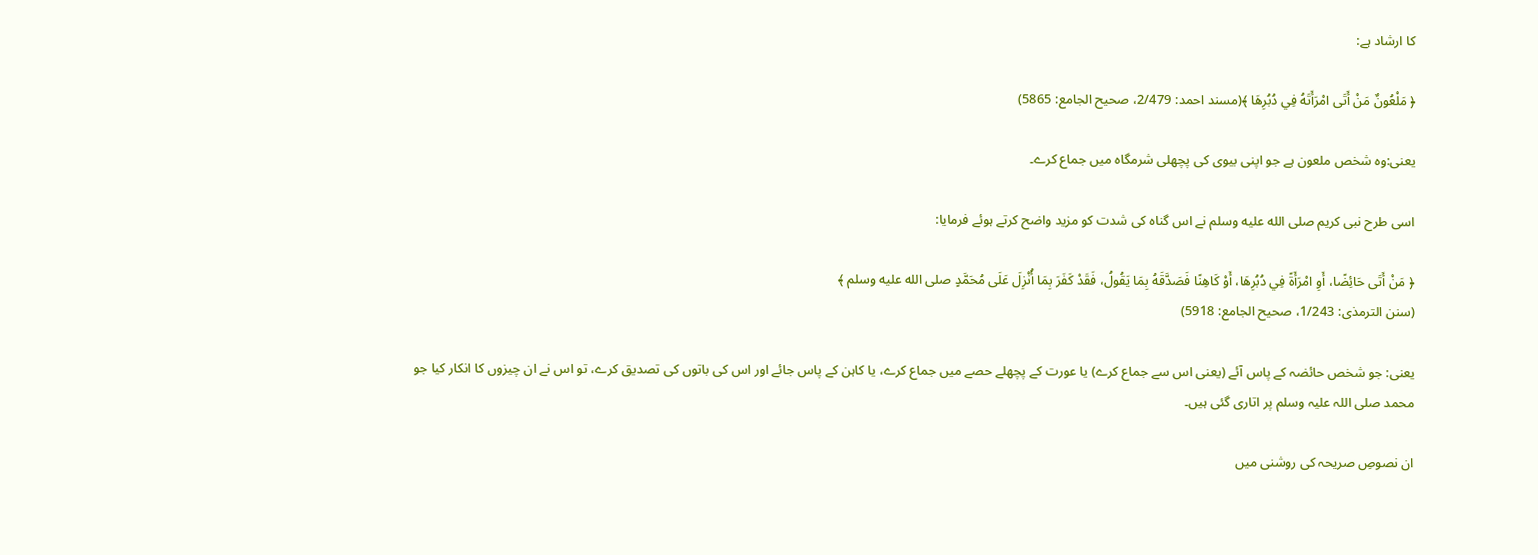کا ارشاد ہے:

﴿ مَلْعُونٌ مَنْ أَتَى امْرَأَتَهُ فِي دُبُرِهَا ﴾(مسند احمد: 2/479، صحیح الجامع: 5865)

یعنی:وہ شخص ملعون ہے جو اپنی بیوی کی پچھلی شرمگاہ میں جماع کرے۔

اسی طرح نبی کریم صلى الله عليه وسلم نے اس گناہ کی شدت کو مزید واضح کرتے ہوئے فرمایا:

﴿ مَنْ أَتَى حَائِضًا، أَوِ امْرَأَةً فِي دُبُرِهَا، أَوْ كَاهِنًا فَصَدَّقَهُ بِمَا يَقُولُ، فَقَدْ كَفَرَ بِمَا أُنْزِلَ عَلَى مُحَمَّدٍ صلى الله عليه وسلم ﴾
(سنن الترمذی: 1/243، صحیح الجامع: 5918)

یعنی: جو شخص حائضہ کے پاس آئے (یعنی اس سے جماع کرے) یا عورت کے پچھلے حصے میں جماع کرے، یا کاہن کے پاس جائے اور اس کی باتوں کی تصدیق کرے، تو اس نے ان چیزوں کا انکار کیا جو محمد صلی اللہ علیہ وسلم پر اتاری گئی ہیں۔

ان نصوصِ صریحہ کی روشنی میں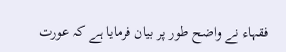فقہاء نے واضح طور پر بیان فرمایا ہے کہ عورت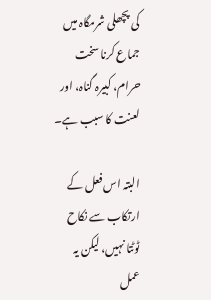کی پچھلی شرمگاہ میں جماع کرنا سخت حرام، کبیرہ گناہ، اور لعنت کا سبب ہے۔

البتہ اس فعل کے ارتکاب سے نکاح ٹوٹتا نہیں، لیکن یہ عمل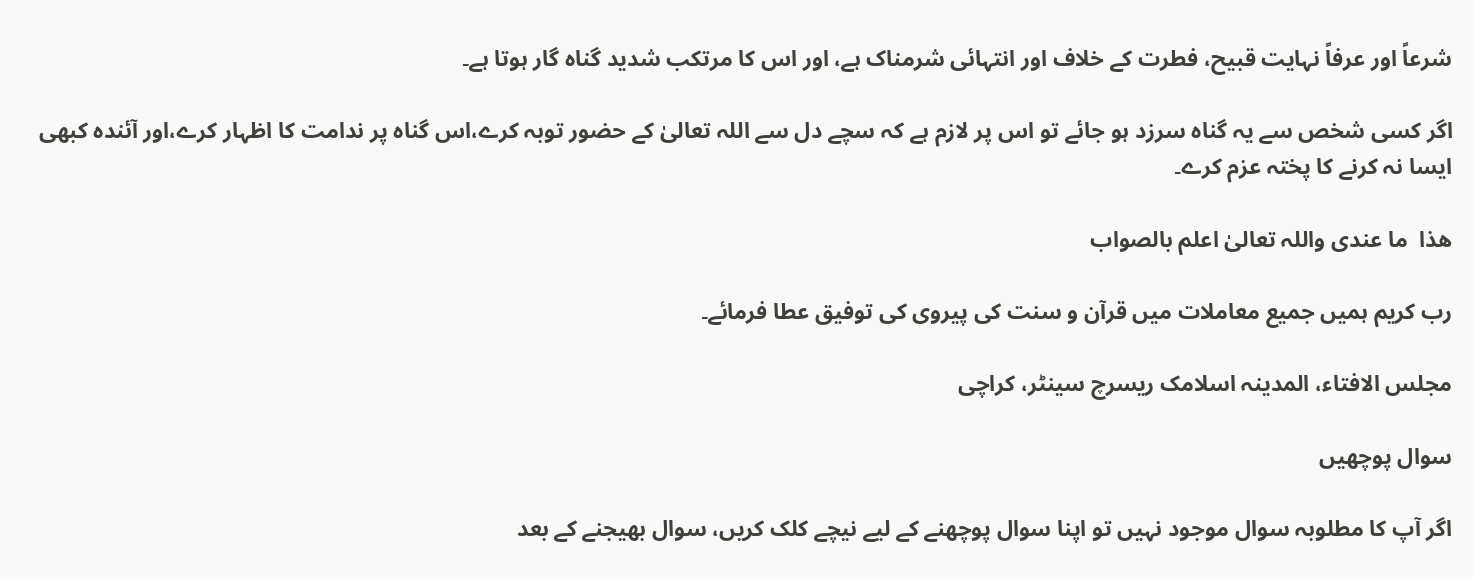شرعاً اور عرفاً نہایت قبیح، فطرت کے خلاف اور انتہائی شرمناک ہے، اور اس کا مرتکب شدید گناہ گار ہوتا ہے۔

اگر کسی شخص سے یہ گناہ سرزد ہو جائے تو اس پر لازم ہے کہ سچے دل سے اللہ تعالیٰ کے حضور توبہ کرے،اس گناہ پر ندامت کا اظہار کرے،اور آئندہ کبھی ایسا نہ کرنے کا پختہ عزم کرے۔

ھذا  ما عندی واللہ تعالیٰ اعلم بالصواب

رب کریم ہمیں جمیع معاملات میں قرآن و سنت کی پیروی کی توفیق عطا فرمائے۔

مجلس الافتاء، المدینہ اسلامک ریسرچ سینٹر، کراچی

سوال پوچھیں

اگر آپ کا مطلوبہ سوال موجود نہیں تو اپنا سوال پوچھنے کے لیے نیچے کلک کریں، سوال بھیجنے کے بعد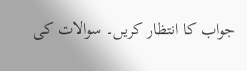جواب کا انتظار کریں۔ سوالات کی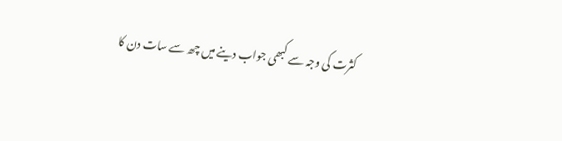کثرت کی وجہ سے کبھی جواب دینے میں چھ سے سات دن کا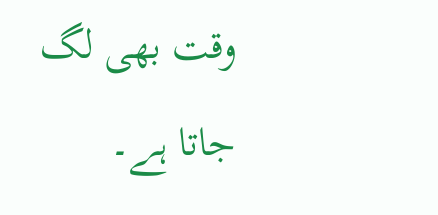وقت بھی لگ جاتا ہے۔